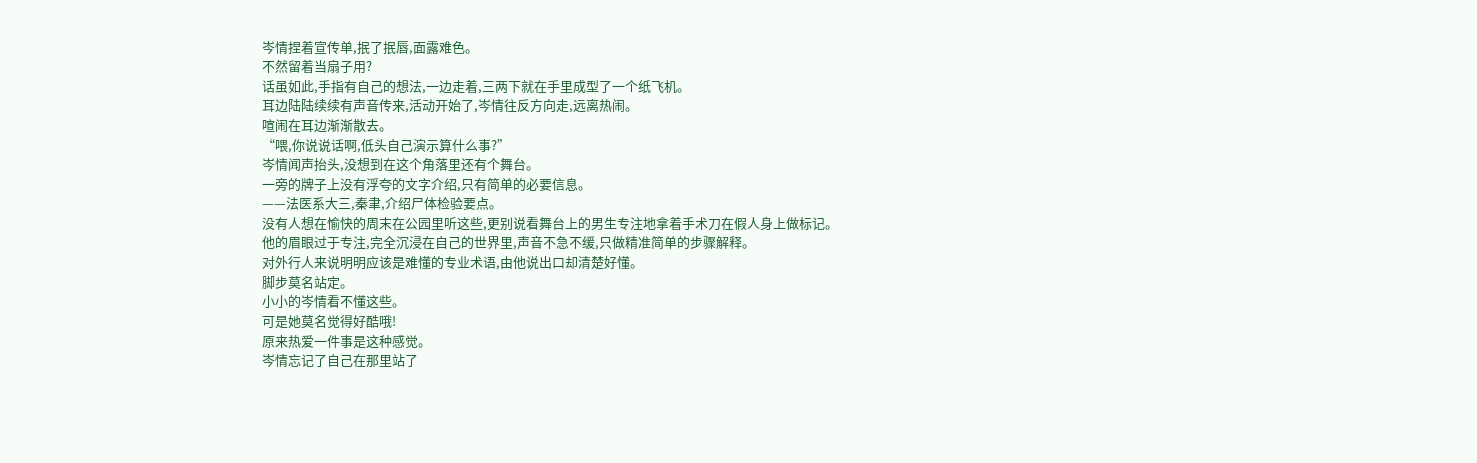岑情捏着宣传单,抿了抿唇,面露难色。
不然留着当扇子用?
话虽如此,手指有自己的想法,一边走着,三两下就在手里成型了一个纸飞机。
耳边陆陆续续有声音传来,活动开始了,岑情往反方向走,远离热闹。
喧闹在耳边渐渐散去。
“喂,你说说话啊,低头自己演示算什么事?”
岑情闻声抬头,没想到在这个角落里还有个舞台。
一旁的牌子上没有浮夸的文字介绍,只有简单的必要信息。
——法医系大三,秦聿,介绍尸体检验要点。
没有人想在愉快的周末在公园里听这些,更别说看舞台上的男生专注地拿着手术刀在假人身上做标记。
他的眉眼过于专注,完全沉浸在自己的世界里,声音不急不缓,只做精准简单的步骤解释。
对外行人来说明明应该是难懂的专业术语,由他说出口却清楚好懂。
脚步莫名站定。
小小的岑情看不懂这些。
可是她莫名觉得好酷哦!
原来热爱一件事是这种感觉。
岑情忘记了自己在那里站了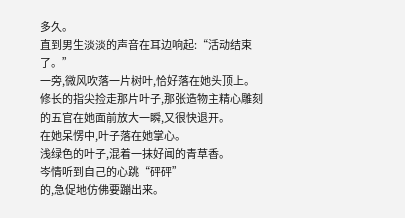多久。
直到男生淡淡的声音在耳边响起:“活动结束了。”
一旁,微风吹落一片树叶,恰好落在她头顶上。
修长的指尖捡走那片叶子,那张造物主精心雕刻的五官在她面前放大一瞬,又很快退开。
在她呆愣中,叶子落在她掌心。
浅绿色的叶子,混着一抹好闻的青草香。
岑情听到自己的心跳“砰砰”
的,急促地仿佛要蹦出来。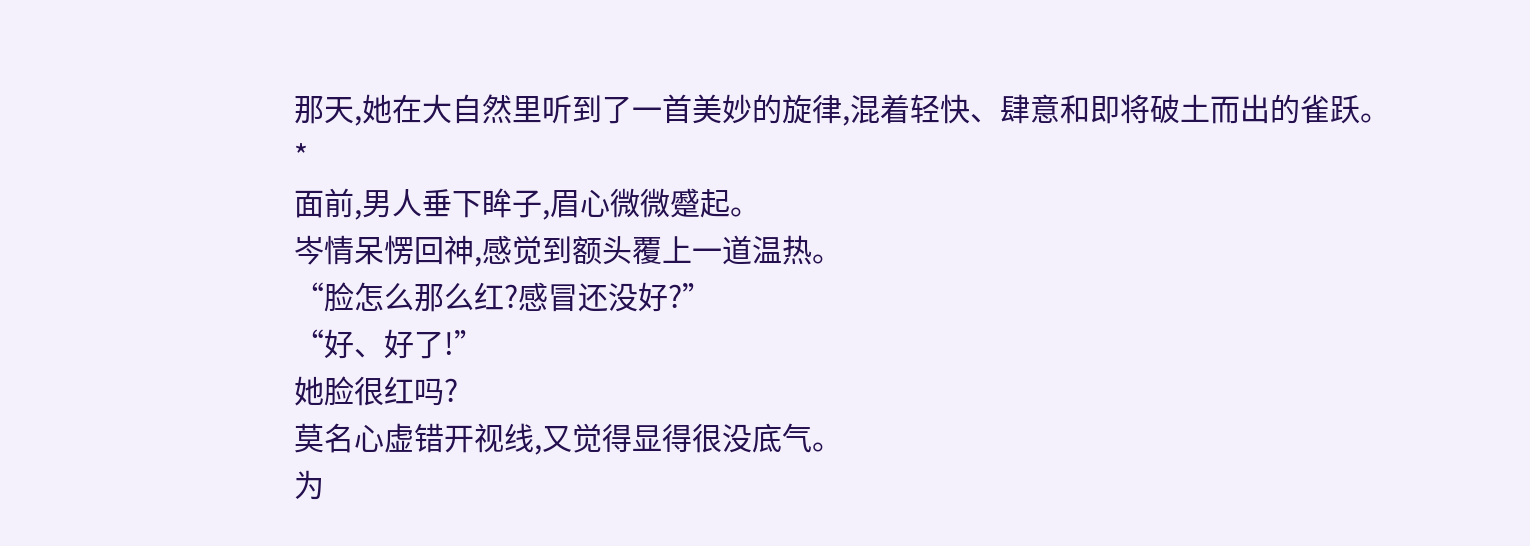那天,她在大自然里听到了一首美妙的旋律,混着轻快、肆意和即将破土而出的雀跃。
*
面前,男人垂下眸子,眉心微微蹙起。
岑情呆愣回神,感觉到额头覆上一道温热。
“脸怎么那么红?感冒还没好?”
“好、好了!”
她脸很红吗?
莫名心虚错开视线,又觉得显得很没底气。
为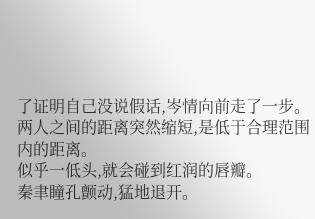了证明自己没说假话,岑情向前走了一步。
两人之间的距离突然缩短,是低于合理范围内的距离。
似乎一低头,就会碰到红润的唇瓣。
秦聿瞳孔颤动,猛地退开。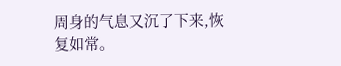周身的气息又沉了下来,恢复如常。